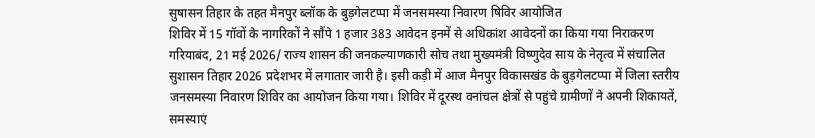सुषासन तिहार के तहत मैनपुर ब्लॉक के बुड़गेलटप्पा में जनसमस्या निवारण षिविर आयोजित
शिविर में 15 गॉवों के नागरिकों ने सौंपे 1 हजार 383 आवेदन इनमें से अधिकांश आवेदनों का किया गया निराकरण
गरियाबंद, 21 मई 2026/ राज्य शासन की जनकल्याणकारी सोच तथा मुख्यमंत्री विष्णुदेव साय के नेतृत्व में संचालित सुशासन तिहार 2026 प्रदेशभर में लगातार जारी है। इसी कड़ी में आज मैनपुर विकासखंड के बुड़गेलटप्पा में जिला स्तरीय जनसमस्या निवारण शिविर का आयोजन किया गया। शिविर में दूरस्थ वनांचल क्षेत्रों से पहुंचे ग्रामीणों ने अपनी शिकायतें, समस्याएं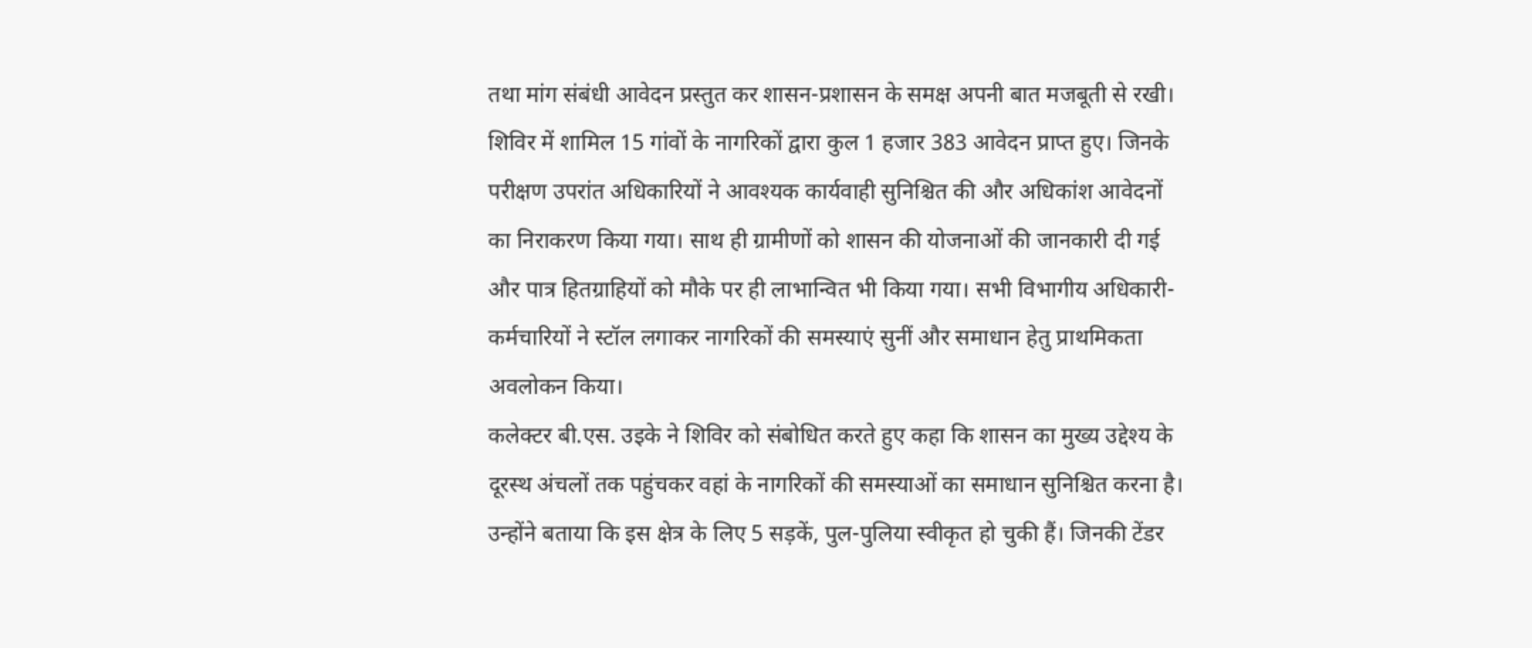तथा मांग संबंधी आवेदन प्रस्तुत कर शासन-प्रशासन के समक्ष अपनी बात मजबूती से रखी। शिविर में शामिल 15 गांवों के नागरिकों द्वारा कुल 1 हजार 383 आवेदन प्राप्त हुए। जिनके परीक्षण उपरांत अधिकारियों ने आवश्यक कार्यवाही सुनिश्चित की और अधिकांश आवेदनों का निराकरण किया गया। साथ ही ग्रामीणों को शासन की योजनाओं की जानकारी दी गई और पात्र हितग्राहियों को मौके पर ही लाभान्वित भी किया गया। सभी विभागीय अधिकारी-कर्मचारियों ने स्टॉल लगाकर नागरिकों की समस्याएं सुनीं और समाधान हेतु प्राथमिकता अवलोकन किया।
कलेक्टर बी.एस. उइके ने शिविर को संबोधित करते हुए कहा कि शासन का मुख्य उद्देश्य के दूरस्थ अंचलों तक पहुंचकर वहां के नागरिकों की समस्याओं का समाधान सुनिश्चित करना है। उन्होंने बताया कि इस क्षेत्र के लिए 5 सड़कें, पुल-पुलिया स्वीकृत हो चुकी हैं। जिनकी टेंडर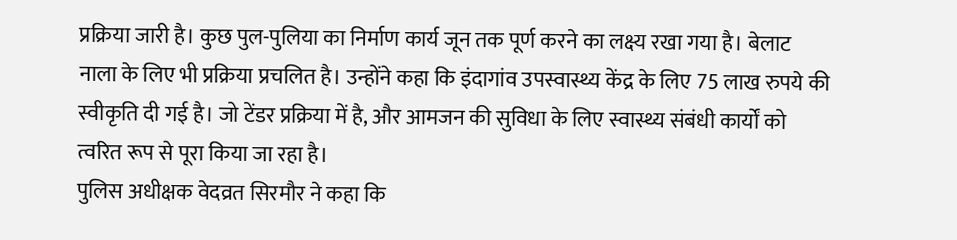प्रक्रिया जारी है। कुछ पुल-पुलिया का निर्माण कार्य जून तक पूर्ण करने का लक्ष्य रखा गया है। बेलाट नाला के लिए भी प्रक्रिया प्रचलित है। उन्होंने कहा कि इंदागांव उपस्वास्थ्य केंद्र के लिए 75 लाख रुपये की स्वीकृति दी गई है। जो टेंडर प्रक्रिया में है, और आमजन की सुविधा के लिए स्वास्थ्य संबंधी कार्यों को त्वरित रूप से पूरा किया जा रहा है।
पुलिस अधीक्षक वेदव्रत सिरमौर ने कहा कि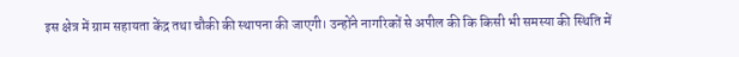इस क्षेत्र में ग्राम सहायता केंद्र तथा चौकी की स्थापना की जाएगी। उन्होंने नागरिकों से अपील की कि किसी भी समस्या की स्थिति में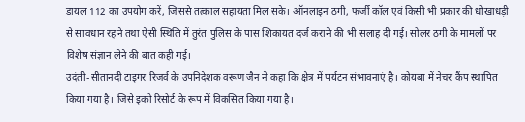डायल 112 का उपयोग करें, जिससे तत्काल सहायता मिल सके। ऑनलाइन ठगी, फर्जी कॉल एवं किसी भी प्रकार की धोखाधड़ी से सावधान रहने तथा ऐसी स्थिति में तुरंत पुलिस के पास शिकायत दर्ज कराने की भी सलाह दी गई। सोलर ठगी के मामलों पर विशेष संज्ञान लेने की बात कही गई।
उदंती-सीतानदी टाइगर रिजर्व के उपनिदेशक वरूण जैन ने कहा कि क्षेत्र में पर्यटन संभावनाएं है। कोयबा में नेचर कैंप स्थापित किया गया है। जिसे इको रिसोर्ट के रूप में विकसित किया गया है।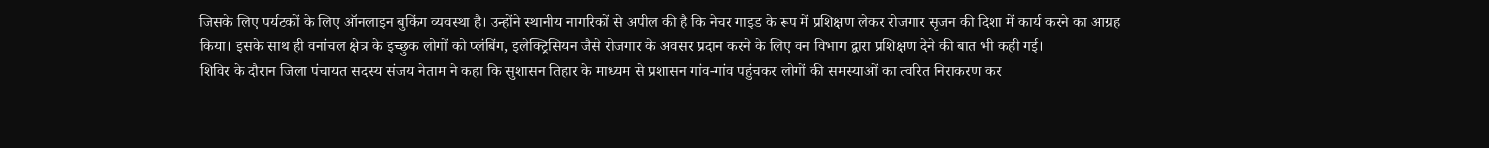जिसके लिए पर्यटकों के लिए ऑनलाइन बुकिंग व्यवस्था है। उन्होंने स्थानीय नागरिकों से अपील की है कि नेचर गाइड के रूप में प्रशिक्षण लेकर रोजगार सृजन की दिशा में कार्य करने का आग्रह किया। इसके साथ ही वनांचल क्षेत्र के इच्छुक लोगों को प्लंबिंग, इलेक्ट्रिसियन जैसे रोजगार के अवसर प्रदान करने के लिए वन विभाग द्वारा प्रशिक्षण देने की बात भी कही गई।
शिविर के दौरान जिला पंचायत सदस्य संजय नेताम ने कहा कि सुशासन तिहार के माध्यम से प्रशासन गांव-गांव पहुंचकर लोगों की समस्याओं का त्वरित निराकरण कर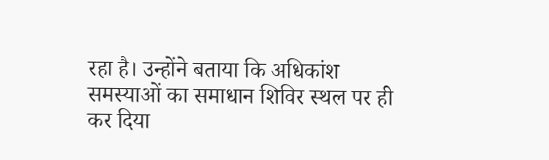रहा है। उन्होंने बताया कि अधिकांश समस्याओं का समाधान शिविर स्थल पर ही कर दिया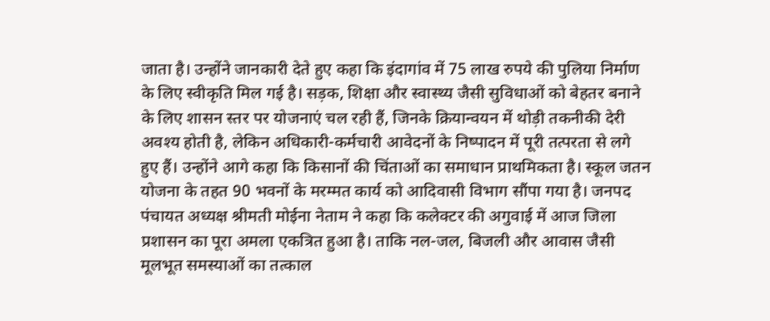जाता है। उन्होंने जानकारी देते हुए कहा कि इंदागांव में 75 लाख रुपये की पुलिया निर्माण के लिए स्वीकृति मिल गई है। सड़क, शिक्षा और स्वास्थ्य जैसी सुविधाओं को बेहतर बनाने के लिए शासन स्तर पर योजनाएं चल रही हैं, जिनके क्रियान्वयन में थोड़ी तकनीकी देरी अवश्य होती है, लेकिन अधिकारी-कर्मचारी आवेदनों के निष्पादन में पूरी तत्परता से लगे हुए हैं। उन्होंने आगे कहा कि किसानों की चिंताओं का समाधान प्राथमिकता है। स्कूल जतन योजना के तहत 90 भवनों के मरम्मत कार्य को आदिवासी विभाग सौंपा गया है। जनपद पंचायत अध्यक्ष श्रीमती मोईना नेताम ने कहा कि कलेक्टर की अगुवाई में आज जिला प्रशासन का पूरा अमला एकत्रित हुआ है। ताकि नल-जल, बिजली और आवास जैसी मूलभूत समस्याओं का तत्काल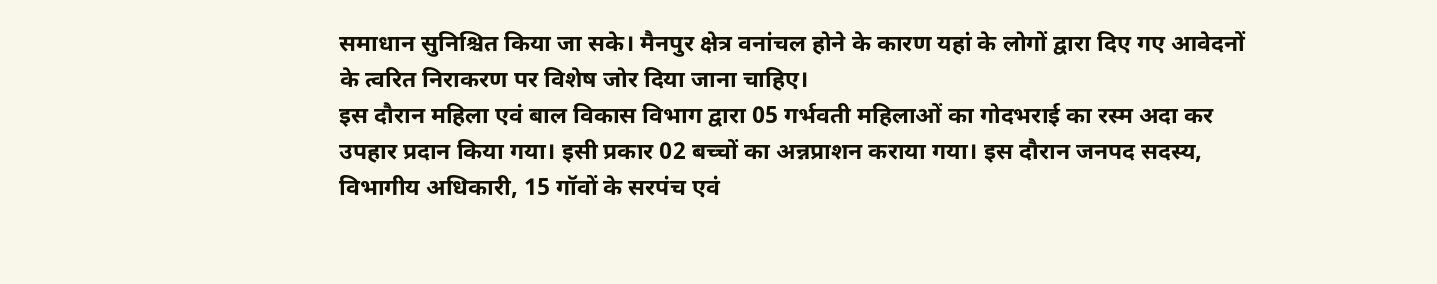समाधान सुनिश्चित किया जा सके। मैनपुर क्षेत्र वनांचल होने के कारण यहां के लोगों द्वारा दिए गए आवेदनों के त्वरित निराकरण पर विशेष जोर दिया जाना चाहिए।
इस दौरान महिला एवं बाल विकास विभाग द्वारा 05 गर्भवती महिलाओं का गोदभराई का रस्म अदा कर उपहार प्रदान किया गया। इसी प्रकार 02 बच्चों का अन्नप्राशन कराया गया। इस दौरान जनपद सदस्य, विभागीय अधिकारी, 15 गॉवों के सरपंच एवं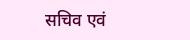सचिव एवं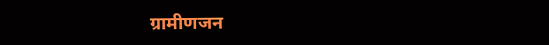ग्रामीणजन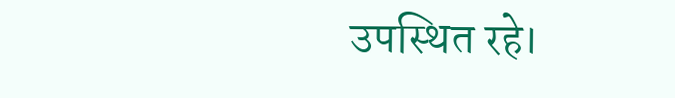उपस्थित रहे।